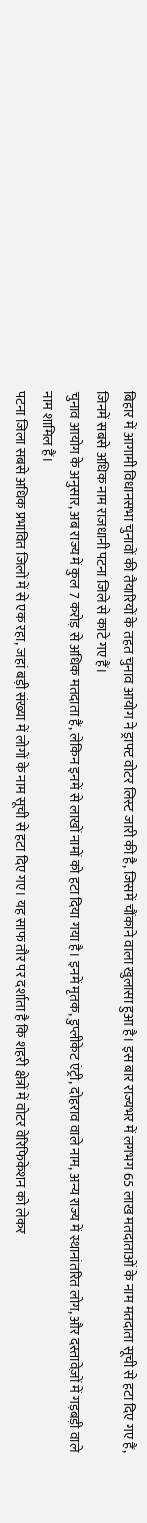बिहार में आगामी विधानसभा चुनावों की तैयारियों के तहत चुनाव आयोग ने ड्राफ्ट वोटर लिस्ट जारी की है, जिसमें चौंकाने वाला खुलासा हुआ है। इस बार राज्यभर में लगभग 65 लाख मतदाताओं के नाम मतदाता सूची से हटा दिए गए हैं, जिनमें सबसे अधिक नाम राजधानी पटना जिले से काटे गए हैं।
चुनाव आयोग के अनुसार, अब राज्य में कुल 7 करोड़ से अधिक मतदाता हैं, लेकिन इनमें से लाखों नामों को हटा दिया गया है। इनमें मृतक, डुप्लीकेट एंट्री, दोहराव वाले नाम, अन्य राज्य में स्थानांतरित लोग, और दस्तावेज़ों में गड़बड़ी वाले नाम शामिल हैं।
पटना जिला सबसे अधिक प्रभावित जिलों में से एक रहा, जहां बड़ी संख्या में लोगों के नाम सूची से हटा दिए गए। यह साफ तौर पर दर्शाता है कि शहरी क्षेत्रों में वोटर वेरिफिकेशन को लेकर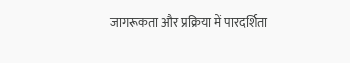जागरूकता और प्रक्रिया में पारदर्शिता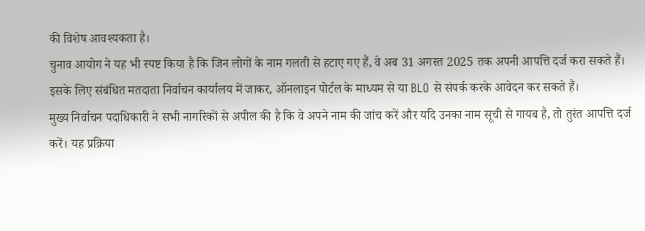की विशेष आवश्यकता है।
चुनाव आयोग ने यह भी स्पष्ट किया है कि जिन लोगों के नाम गलती से हटाए गए हैं, वे अब 31 अगस्त 2025 तक अपनी आपत्ति दर्ज करा सकते हैं। इसके लिए संबंधित मतदाता निर्वाचन कार्यालय में जाकर, ऑनलाइन पोर्टल के माध्यम से या BLO से संपर्क करके आवेदन कर सकते हैं।
मुख्य निर्वाचन पदाधिकारी ने सभी नागरिकों से अपील की है कि वे अपने नाम की जांच करें और यदि उनका नाम सूची से गायब है, तो तुरंत आपत्ति दर्ज करें। यह प्रक्रिया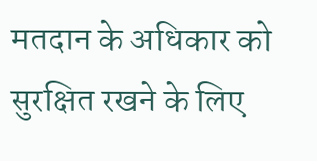मतदान के अधिकार को सुरक्षित रखने के लिए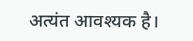अत्यंत आवश्यक है।